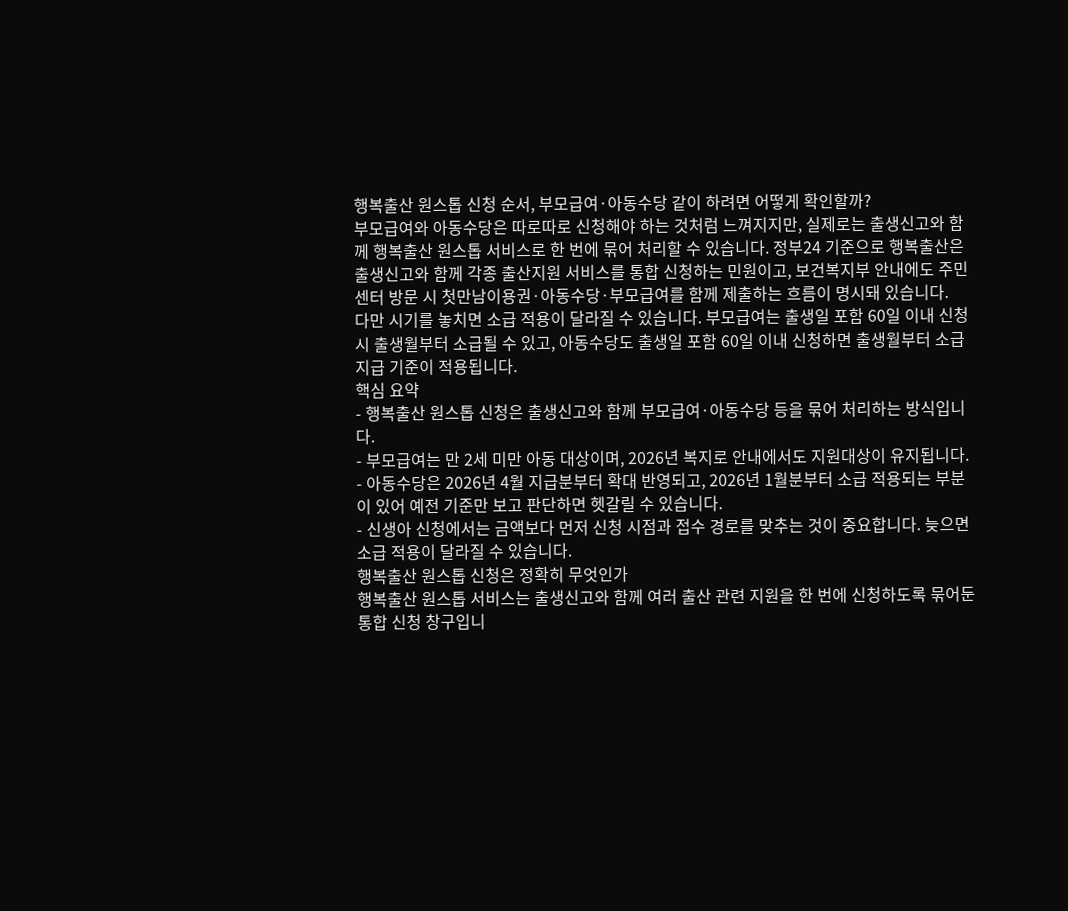행복출산 원스톱 신청 순서, 부모급여·아동수당 같이 하려면 어떻게 확인할까?
부모급여와 아동수당은 따로따로 신청해야 하는 것처럼 느껴지지만, 실제로는 출생신고와 함께 행복출산 원스톱 서비스로 한 번에 묶어 처리할 수 있습니다. 정부24 기준으로 행복출산은 출생신고와 함께 각종 출산지원 서비스를 통합 신청하는 민원이고, 보건복지부 안내에도 주민센터 방문 시 첫만남이용권·아동수당·부모급여를 함께 제출하는 흐름이 명시돼 있습니다.
다만 시기를 놓치면 소급 적용이 달라질 수 있습니다. 부모급여는 출생일 포함 60일 이내 신청 시 출생월부터 소급될 수 있고, 아동수당도 출생일 포함 60일 이내 신청하면 출생월부터 소급 지급 기준이 적용됩니다.
핵심 요약
- 행복출산 원스톱 신청은 출생신고와 함께 부모급여·아동수당 등을 묶어 처리하는 방식입니다.
- 부모급여는 만 2세 미만 아동 대상이며, 2026년 복지로 안내에서도 지원대상이 유지됩니다.
- 아동수당은 2026년 4월 지급분부터 확대 반영되고, 2026년 1월분부터 소급 적용되는 부분이 있어 예전 기준만 보고 판단하면 헷갈릴 수 있습니다.
- 신생아 신청에서는 금액보다 먼저 신청 시점과 접수 경로를 맞추는 것이 중요합니다. 늦으면 소급 적용이 달라질 수 있습니다.
행복출산 원스톱 신청은 정확히 무엇인가
행복출산 원스톱 서비스는 출생신고와 함께 여러 출산 관련 지원을 한 번에 신청하도록 묶어둔 통합 신청 창구입니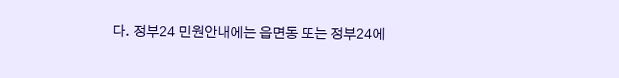다. 정부24 민원안내에는 읍면동 또는 정부24에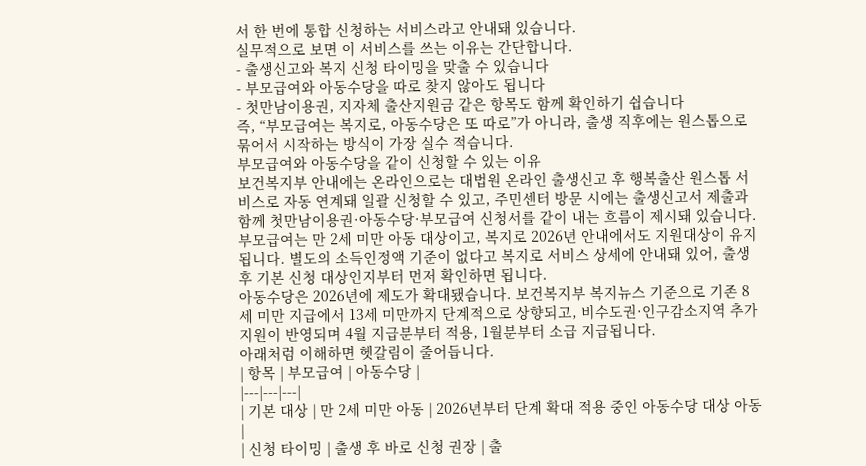서 한 번에 통합 신청하는 서비스라고 안내돼 있습니다.
실무적으로 보면 이 서비스를 쓰는 이유는 간단합니다.
- 출생신고와 복지 신청 타이밍을 맞출 수 있습니다
- 부모급여와 아동수당을 따로 찾지 않아도 됩니다
- 첫만남이용권, 지자체 출산지원금 같은 항목도 함께 확인하기 쉽습니다
즉, “부모급여는 복지로, 아동수당은 또 따로”가 아니라, 출생 직후에는 원스톱으로 묶어서 시작하는 방식이 가장 실수 적습니다.
부모급여와 아동수당을 같이 신청할 수 있는 이유
보건복지부 안내에는 온라인으로는 대법원 온라인 출생신고 후 행복출산 원스톱 서비스로 자동 연계돼 일괄 신청할 수 있고, 주민센터 방문 시에는 출생신고서 제출과 함께 첫만남이용권·아동수당·부모급여 신청서를 같이 내는 흐름이 제시돼 있습니다.
부모급여는 만 2세 미만 아동 대상이고, 복지로 2026년 안내에서도 지원대상이 유지됩니다. 별도의 소득인정액 기준이 없다고 복지로 서비스 상세에 안내돼 있어, 출생 후 기본 신청 대상인지부터 먼저 확인하면 됩니다.
아동수당은 2026년에 제도가 확대됐습니다. 보건복지부 복지뉴스 기준으로 기존 8세 미만 지급에서 13세 미만까지 단계적으로 상향되고, 비수도권·인구감소지역 추가지원이 반영되며 4월 지급분부터 적용, 1월분부터 소급 지급됩니다.
아래처럼 이해하면 헷갈림이 줄어듭니다.
| 항목 | 부모급여 | 아동수당 |
|---|---|---|
| 기본 대상 | 만 2세 미만 아동 | 2026년부터 단계 확대 적용 중인 아동수당 대상 아동 |
| 신청 타이밍 | 출생 후 바로 신청 권장 | 출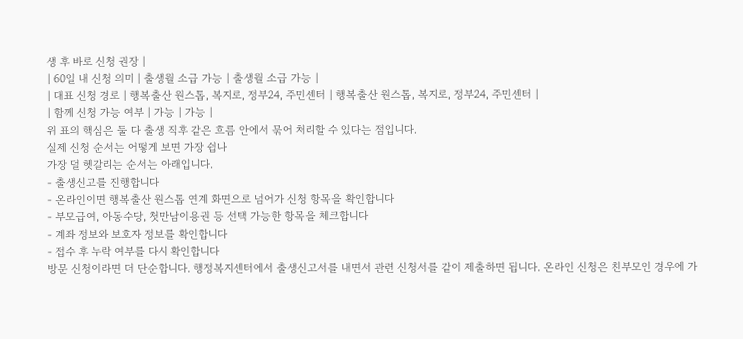생 후 바로 신청 권장 |
| 60일 내 신청 의미 | 출생월 소급 가능 | 출생월 소급 가능 |
| 대표 신청 경로 | 행복출산 원스톱, 복지로, 정부24, 주민센터 | 행복출산 원스톱, 복지로, 정부24, 주민센터 |
| 함께 신청 가능 여부 | 가능 | 가능 |
위 표의 핵심은 둘 다 출생 직후 같은 흐름 안에서 묶어 처리할 수 있다는 점입니다.
실제 신청 순서는 어떻게 보면 가장 쉽나
가장 덜 헷갈리는 순서는 아래입니다.
- 출생신고를 진행합니다
- 온라인이면 행복출산 원스톱 연계 화면으로 넘어가 신청 항목을 확인합니다
- 부모급여, 아동수당, 첫만남이용권 등 선택 가능한 항목을 체크합니다
- 계좌 정보와 보호자 정보를 확인합니다
- 접수 후 누락 여부를 다시 확인합니다
방문 신청이라면 더 단순합니다. 행정복지센터에서 출생신고서를 내면서 관련 신청서를 같이 제출하면 됩니다. 온라인 신청은 친부모인 경우에 가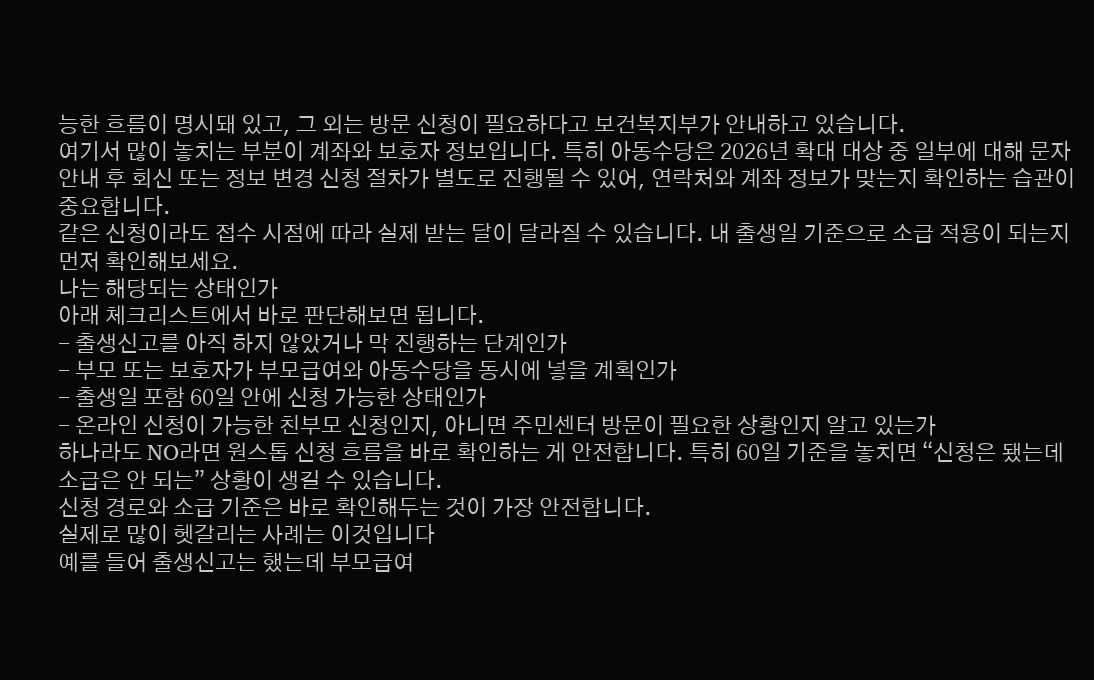능한 흐름이 명시돼 있고, 그 외는 방문 신청이 필요하다고 보건복지부가 안내하고 있습니다.
여기서 많이 놓치는 부분이 계좌와 보호자 정보입니다. 특히 아동수당은 2026년 확대 대상 중 일부에 대해 문자 안내 후 회신 또는 정보 변경 신청 절차가 별도로 진행될 수 있어, 연락처와 계좌 정보가 맞는지 확인하는 습관이 중요합니다.
같은 신청이라도 접수 시점에 따라 실제 받는 달이 달라질 수 있습니다. 내 출생일 기준으로 소급 적용이 되는지 먼저 확인해보세요.
나는 해당되는 상태인가
아래 체크리스트에서 바로 판단해보면 됩니다.
- 출생신고를 아직 하지 않았거나 막 진행하는 단계인가
- 부모 또는 보호자가 부모급여와 아동수당을 동시에 넣을 계획인가
- 출생일 포함 60일 안에 신청 가능한 상태인가
- 온라인 신청이 가능한 친부모 신청인지, 아니면 주민센터 방문이 필요한 상황인지 알고 있는가
하나라도 NO라면 원스톱 신청 흐름을 바로 확인하는 게 안전합니다. 특히 60일 기준을 놓치면 “신청은 됐는데 소급은 안 되는” 상황이 생길 수 있습니다.
신청 경로와 소급 기준은 바로 확인해두는 것이 가장 안전합니다.
실제로 많이 헷갈리는 사례는 이것입니다
예를 들어 출생신고는 했는데 부모급여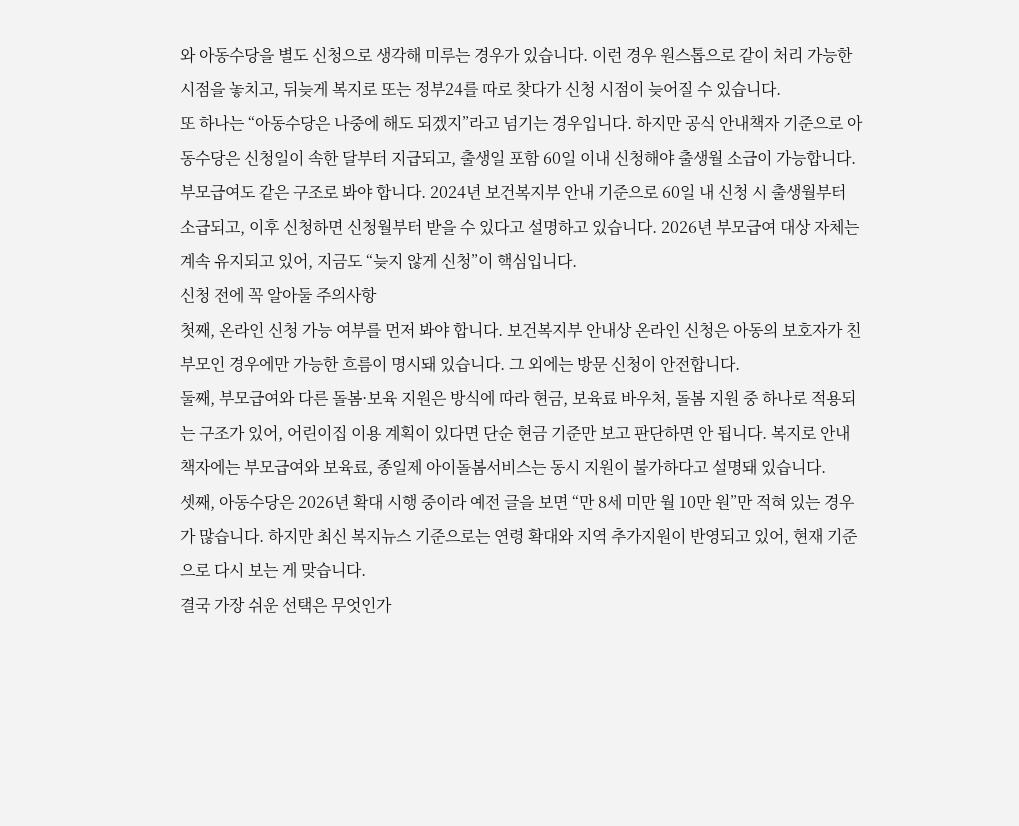와 아동수당을 별도 신청으로 생각해 미루는 경우가 있습니다. 이런 경우 원스톱으로 같이 처리 가능한 시점을 놓치고, 뒤늦게 복지로 또는 정부24를 따로 찾다가 신청 시점이 늦어질 수 있습니다.
또 하나는 “아동수당은 나중에 해도 되겠지”라고 넘기는 경우입니다. 하지만 공식 안내책자 기준으로 아동수당은 신청일이 속한 달부터 지급되고, 출생일 포함 60일 이내 신청해야 출생월 소급이 가능합니다.
부모급여도 같은 구조로 봐야 합니다. 2024년 보건복지부 안내 기준으로 60일 내 신청 시 출생월부터 소급되고, 이후 신청하면 신청월부터 받을 수 있다고 설명하고 있습니다. 2026년 부모급여 대상 자체는 계속 유지되고 있어, 지금도 “늦지 않게 신청”이 핵심입니다.
신청 전에 꼭 알아둘 주의사항
첫째, 온라인 신청 가능 여부를 먼저 봐야 합니다. 보건복지부 안내상 온라인 신청은 아동의 보호자가 친부모인 경우에만 가능한 흐름이 명시돼 있습니다. 그 외에는 방문 신청이 안전합니다.
둘째, 부모급여와 다른 돌봄·보육 지원은 방식에 따라 현금, 보육료 바우처, 돌봄 지원 중 하나로 적용되는 구조가 있어, 어린이집 이용 계획이 있다면 단순 현금 기준만 보고 판단하면 안 됩니다. 복지로 안내책자에는 부모급여와 보육료, 종일제 아이돌봄서비스는 동시 지원이 불가하다고 설명돼 있습니다.
셋째, 아동수당은 2026년 확대 시행 중이라 예전 글을 보면 “만 8세 미만 월 10만 원”만 적혀 있는 경우가 많습니다. 하지만 최신 복지뉴스 기준으로는 연령 확대와 지역 추가지원이 반영되고 있어, 현재 기준으로 다시 보는 게 맞습니다.
결국 가장 쉬운 선택은 무엇인가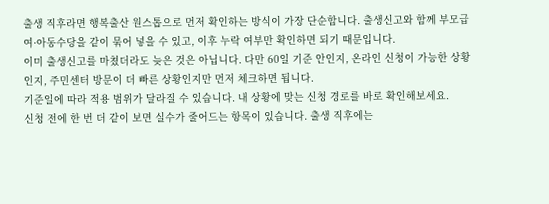출생 직후라면 행복출산 원스톱으로 먼저 확인하는 방식이 가장 단순합니다. 출생신고와 함께 부모급여·아동수당을 같이 묶어 넣을 수 있고, 이후 누락 여부만 확인하면 되기 때문입니다.
이미 출생신고를 마쳤더라도 늦은 것은 아닙니다. 다만 60일 기준 안인지, 온라인 신청이 가능한 상황인지, 주민센터 방문이 더 빠른 상황인지만 먼저 체크하면 됩니다.
기준일에 따라 적용 범위가 달라질 수 있습니다. 내 상황에 맞는 신청 경로를 바로 확인해보세요.
신청 전에 한 번 더 같이 보면 실수가 줄어드는 항목이 있습니다. 출생 직후에는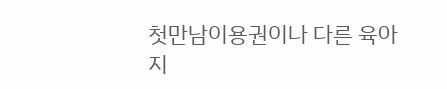첫만남이용권이나 다른 육아 지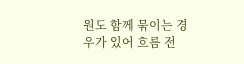원도 함께 묶이는 경우가 있어 흐름 전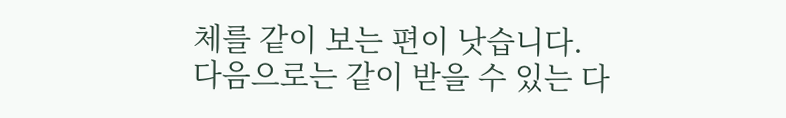체를 같이 보는 편이 낫습니다.
다음으로는 같이 받을 수 있는 다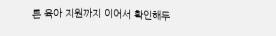른 육아 지원까지 이어서 확인해두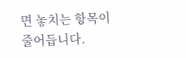면 놓치는 항목이 줄어듭니다.